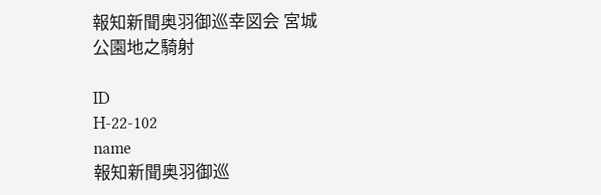報知新聞奥羽御巡幸図会 宮城公園地之騎射

ID
H-22-102
name
報知新聞奥羽御巡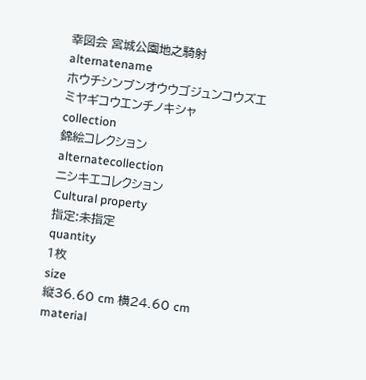幸図会 宮城公園地之騎射
alternatename
ホウチシンブンオウウゴジュンコウズエ ミヤギコウエンチノキシャ
collection
錦絵コレクション
alternatecollection
ニシキエコレクション
Cultural property
指定:未指定
quantity
1枚
size
縦36.60 cm 横24.60 cm
material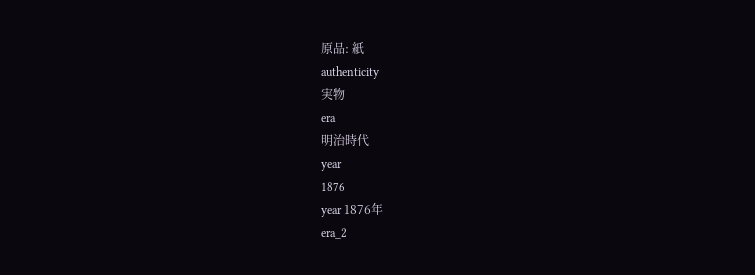原品: 紙
authenticity
実物
era
明治時代
year
1876
year 1876年
era_2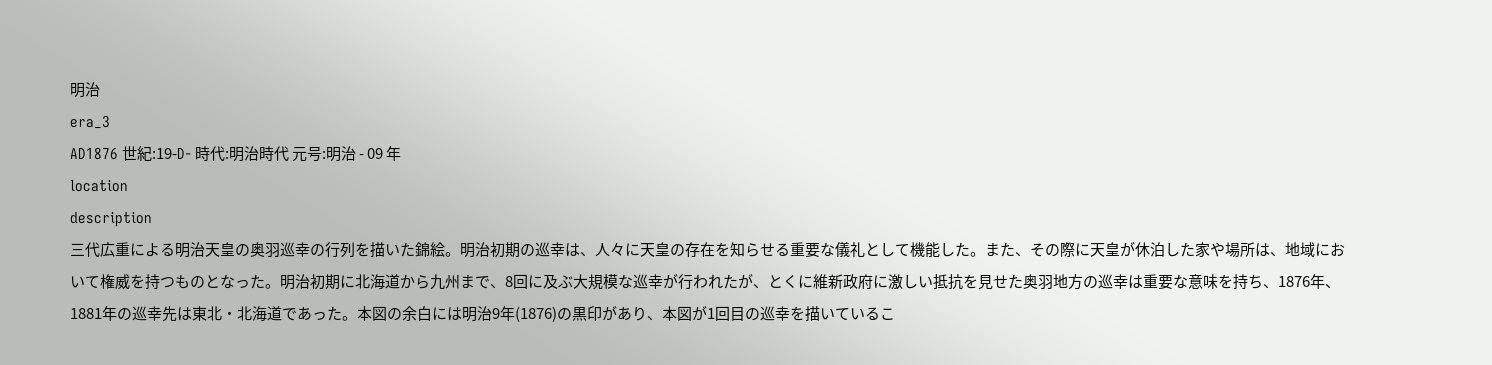明治
era_3
AD1876 世紀:19-D- 時代:明治時代 元号:明治 - 09 年
location
description
三代広重による明治天皇の奥羽巡幸の行列を描いた錦絵。明治初期の巡幸は、人々に天皇の存在を知らせる重要な儀礼として機能した。また、その際に天皇が休泊した家や場所は、地域において権威を持つものとなった。明治初期に北海道から九州まで、8回に及ぶ大規模な巡幸が行われたが、とくに維新政府に激しい抵抗を見せた奥羽地方の巡幸は重要な意味を持ち、1876年、1881年の巡幸先は東北・北海道であった。本図の余白には明治9年(1876)の黒印があり、本図が1回目の巡幸を描いているこ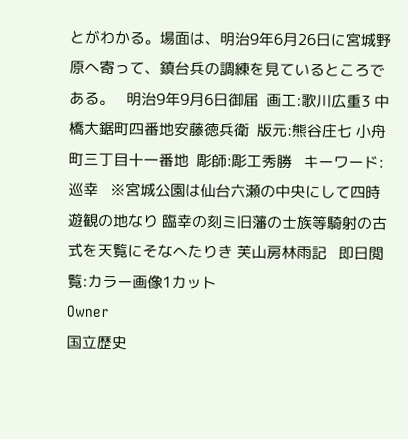とがわかる。場面は、明治9年6月26日に宮城野原へ寄って、鎮台兵の調練を見ているところである。   明治9年9月6日御届  画工:歌川広重3 中橋大鋸町四番地安藤徳兵衛  版元:熊谷庄七 小舟町三丁目十一番地  彫師:彫工秀勝   キーワード:巡幸   ※宮城公園は仙台六瀬の中央にして四時遊観の地なり 臨幸の刻ミ旧藩の士族等騎射の古式を天覧にそなへたりき 芙山房林雨記   即日閲覧:カラー画像1カット
Owner
国立歴史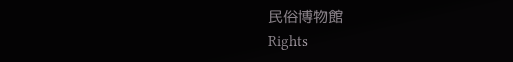民俗博物館
Rights